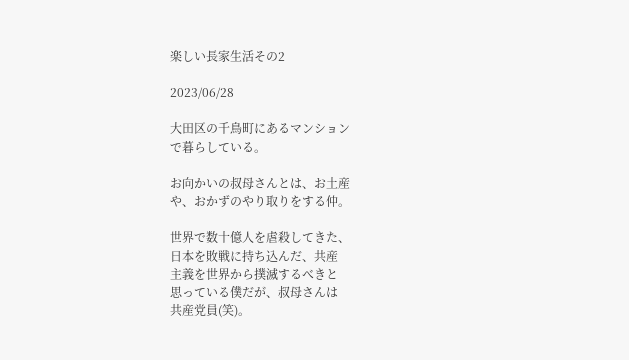楽しい長家生活その2

2023/06/28

大田区の千鳥町にあるマンション
で暮らしている。

お向かいの叔母さんとは、お土産
や、おかずのやり取りをする仲。

世界で数十億人を虐殺してきた、
日本を敗戦に持ち込んだ、共産
主義を世界から撲滅するべきと
思っている僕だが、叔母さんは
共産党員(笑)。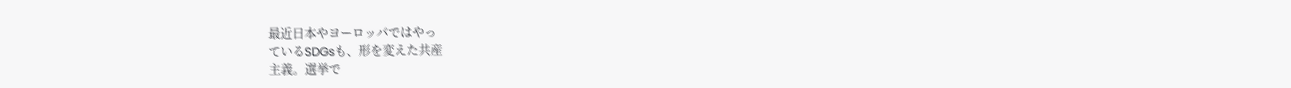最近日本やヨーロッパではやっ
ているSDGsも、形を変えた共産
主義。選挙で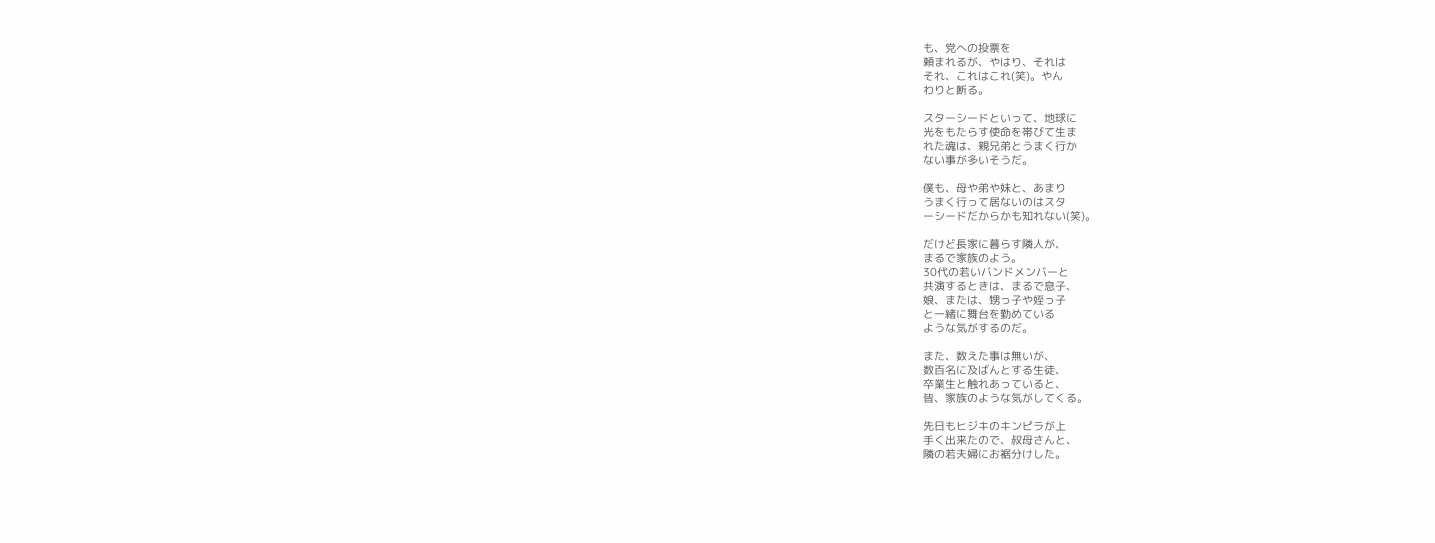も、党への投票を
頼まれるが、やはり、それは
それ、これはこれ(笑)。やん
わりと断る。

スターシードといって、地球に
光をもたらす使命を帯びて生ま
れた魂は、親兄弟とうまく行か
ない事が多いそうだ。

僕も、母や弟や妹と、あまり
うまく行って居ないのはスタ
ーシードだからかも知れない(笑)。

だけど長家に暮らす隣人が、
まるで家族のよう。
30代の若いバンドメンバーと
共演するときは、まるで息子、
娘、または、甥っ子や姪っ子
と一緒に舞台を勤めている
ような気がするのだ。

また、数えた事は無いが、
数百名に及ばんとする生徒、
卒業生と触れあっていると、
皆、家族のような気がしてくる。

先日もヒジキのキンピラが上
手く出来たので、叔母さんと、
隣の若夫婦にお裾分けした。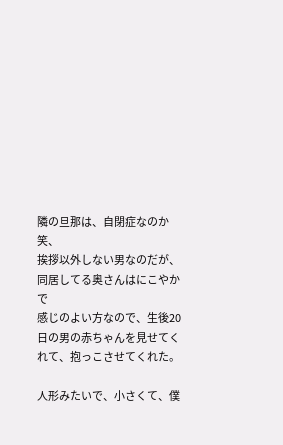隣の旦那は、自閉症なのか笑、
挨拶以外しない男なのだが、
同居してる奥さんはにこやかで
感じのよい方なので、生後20
日の男の赤ちゃんを見せてく
れて、抱っこさせてくれた。

人形みたいで、小さくて、僕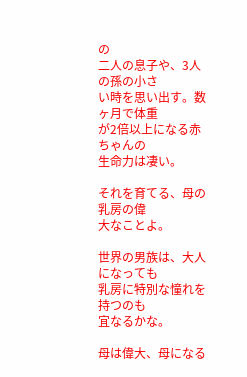の
二人の息子や、3人の孫の小さ
い時を思い出す。数ヶ月で体重
が2倍以上になる赤ちゃんの
生命力は凄い。

それを育てる、母の乳房の偉
大なことよ。

世界の男族は、大人になっても
乳房に特別な憧れを持つのも
宜なるかな。

母は偉大、母になる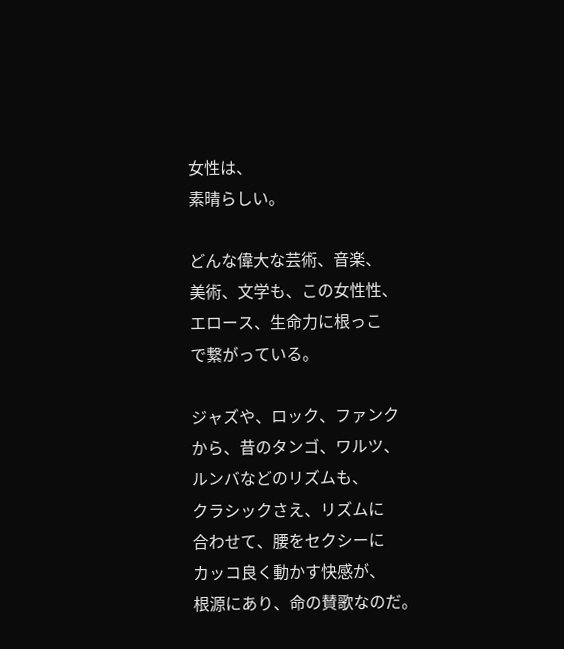女性は、
素晴らしい。

どんな偉大な芸術、音楽、
美術、文学も、この女性性、
エロース、生命力に根っこ
で繋がっている。

ジャズや、ロック、ファンク
から、昔のタンゴ、ワルツ、
ルンバなどのリズムも、
クラシックさえ、リズムに
合わせて、腰をセクシーに
カッコ良く動かす快感が、
根源にあり、命の賛歌なのだ。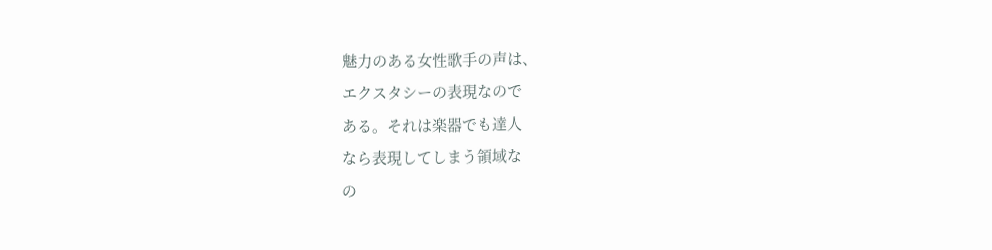魅力のある女性歌手の声は、
エクスタシーの表現なので
ある。それは楽器でも達人
なら表現してしまう領域な
の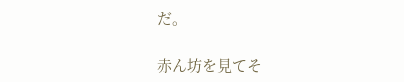だ。

赤ん坊を見てそ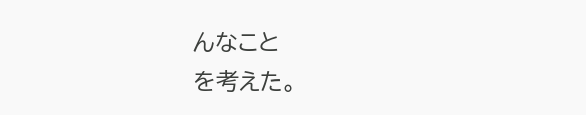んなこと
を考えた。